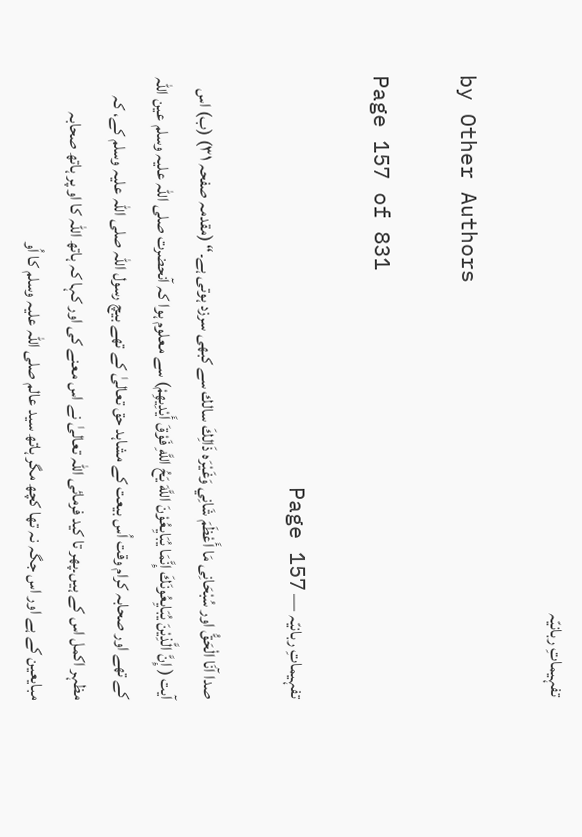تفہیماتِ ربانیّہ

by Other Authors

Page 157 of 831

تفہیماتِ ربانیّہ — Page 157

صدا آنَا الْحَقُّ اور سُبْحَانِى مَا أَعْظَمَ شَانِي وَغَيْرَه ذَالِكَ سالك سے کبھی سرزد ہوتی ہے۔“ (مقدمہ صفحہ ۳۱) (ب) اس آیت ( إِنَّ الَّذِيْنَ يُبَايِعُونَكَ إِنَّمَا يُبَايِعُوْنَ اللَّهَ يَحُ اللَّهِ فَوْقَ أَيْدِيهِمْ) سے معلوم ہوا کہ آنحضرت صلی اللہ علیہ وسلم عین اللہ کے تھے اور صحابہ کرام وقت اُس بیعت کے مشاہد حق تعالیٰ کے تھے بیچ رسول اللہ صلی اللہ علیہ وسلم کے، کہ مظہر اکمل اس کے ہیں۔پھر تا کید فرمائی اللہ تعالیٰ نے اس معنے کی اور کہا کہ ہاتھ اللہ کا او پر ہاتھ صحابہ مبایعین کے ہے اور اس جگہ نہ تھا کچھ مگر ہاتھ سید عالم صلی اللہ علیہ وسلم کا اُو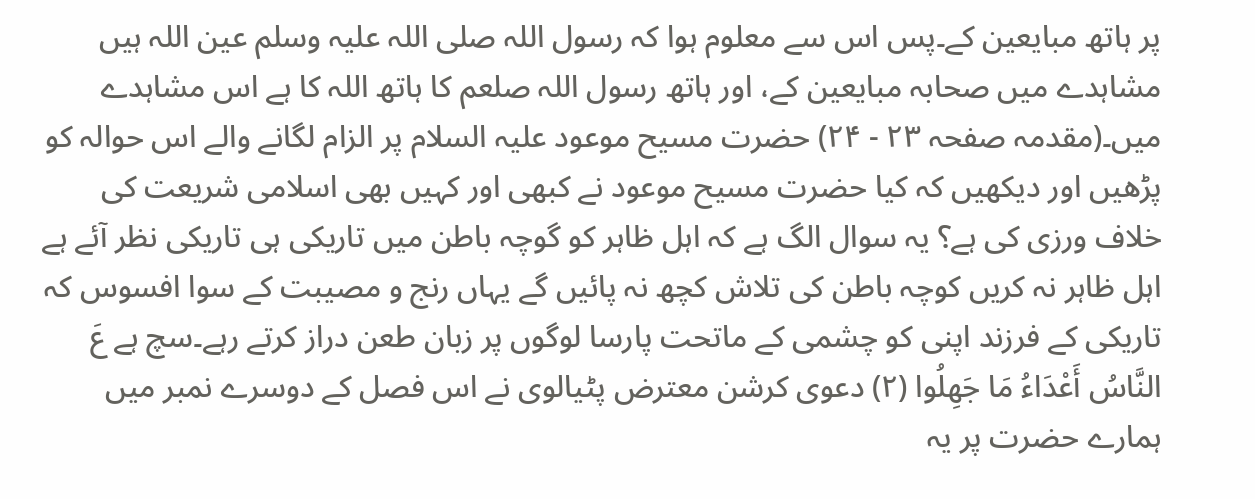پر ہاتھ مبایعین کے۔پس اس سے معلوم ہوا کہ رسول اللہ صلی اللہ علیہ وسلم عین اللہ ہیں مشاہدے میں صحابہ مبایعین کے، اور ہاتھ رسول اللہ صلعم کا ہاتھ اللہ کا ہے اس مشاہدے میں۔(مقدمہ صفحہ ۲۳ - ۲۴) حضرت مسیح موعود علیہ السلام پر الزام لگانے والے اس حوالہ کو پڑھیں اور دیکھیں کہ کیا حضرت مسیح موعود نے کبھی اور کہیں بھی اسلامی شریعت کی خلاف ورزی کی ہے؟ یہ سوال الگ ہے کہ اہل ظاہر کو گوچہ باطن میں تاریکی ہی تاریکی نظر آئے ہے اہل ظاہر نہ کریں کوچہ باطن کی تلاش کچھ نہ پائیں گے یہاں رنج و مصیبت کے سوا افسوس کہ تاریکی کے فرزند اپنی کو چشمی کے ماتحت پارسا لوگوں پر زبان طعن دراز کرتے رہے۔سچ ہے عَ النَّاسُ أَعْدَاءُ مَا جَهِلُوا (۲) دعوی کرشن معترض پٹیالوی نے اس فصل کے دوسرے نمبر میں ہمارے حضرت پر یہ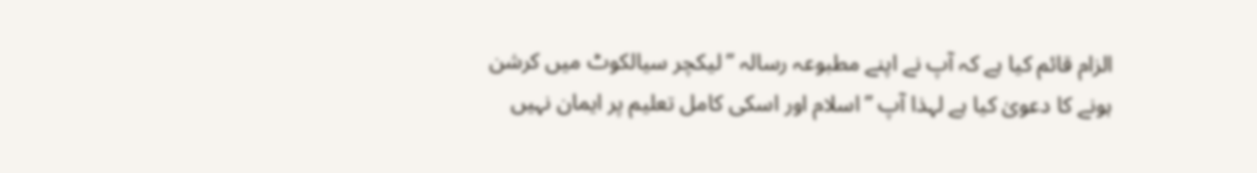الزام قائم کیا ہے کہ آپ نے اپنے مطبوعہ رسالہ ”لیکچر سیالکوٹ میں کرشن ہونے کا دعویٰ کیا ہے لہذا آپ ”اسلام اور اسکی کامل تعلیم پر ایمان نہیں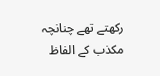رکھتے تھے چنانچہ مکذب کے الفاظ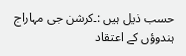حسب ذیل ہیں :۔کرشن جی مہاراج ہندوؤں کے اعتقاد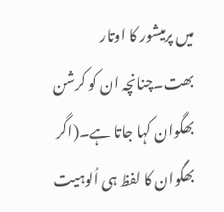میں پرمیشور کا اوتار بھت۔چنانچہ ان کو کرشن بھگوان کہا جاتا ہے۔(اگر بھگوان کا لفظ ہی اُلوہیت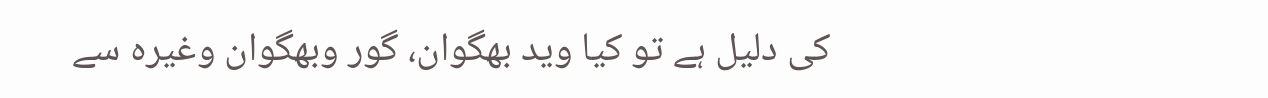کی دلیل ہے تو کیا وید بھگوان، گور وبھگوان وغیرہ سے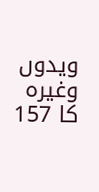ویدوں وغیرہ کا 157